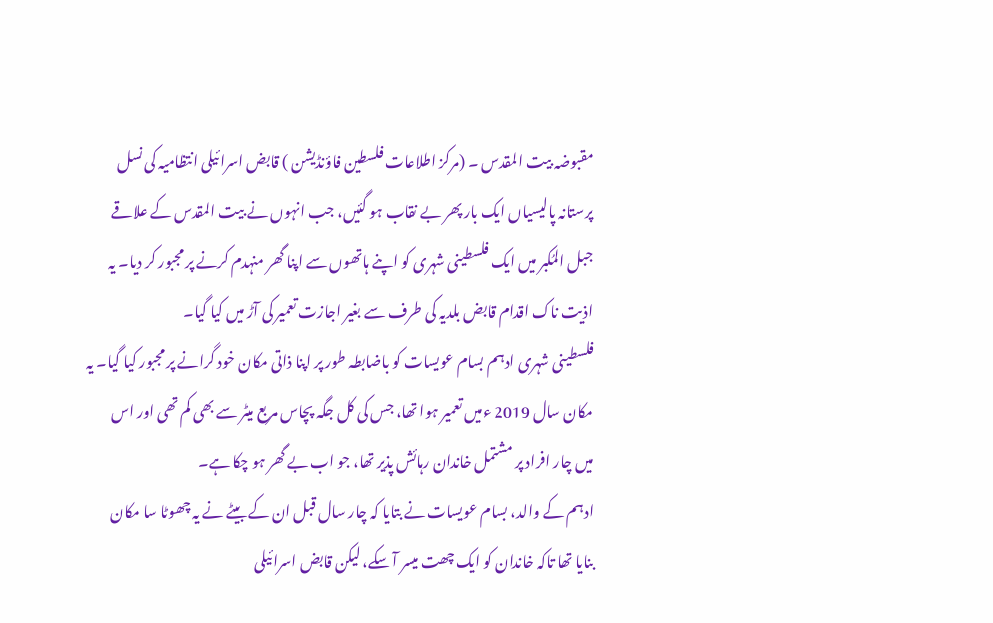مقبوضہ بیت المقدس ۔ (مرکز اطلاعات فلسطین فاؤنڈیشن ) قابض اسرائیلی انتظامیہ کی نسل پرستانہ پالیسیاں ایک بار پھر بے نقاب ہو گئیں، جب انہوں نے بیت المقدس کے علاقے جبل المُکبر میں ایک فلسطینی شہری کو اپنے ہاتھوں سے اپنا گھر منہدم کرنے پر مجبور کر دیا۔ یہ اذیت ناک اقدام قابض بلدیہ کی طرف سے بغیر اجازت تعمیر کی آڑ میں کیا گیا۔
فلسطینی شہری ادہم بسام عویسات کو باضابطہ طور پر اپنا ذاتی مکان خود گرانے پر مجبور کیا گیا۔ یہ مکان سال 2019 ءمیں تعمیر ہوا تھا، جس کی کل جگہ پچاس مربع میٹر سے بھی کم تھی اور اس میں چار افراد پر مشتمل خاندان رہائش پذیر تھا، جو اب بے گھر ہو چکا ہے۔
ادہم کے والد، بسام عویسات نے بتایا کہ چار سال قبل ان کے بیٹے نے یہ چھوٹا سا مکان بنایا تھا تاکہ خاندان کو ایک چھت میسر آ سکے، لیکن قابض اسرائیلی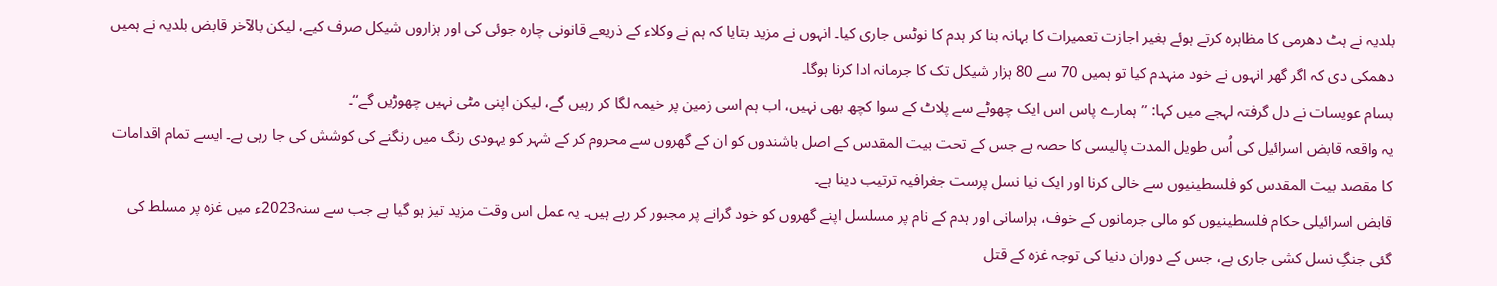بلدیہ نے ہٹ دھرمی کا مظاہرہ کرتے ہوئے بغیر اجازت تعمیرات کا بہانہ بنا کر ہدم کا نوٹس جاری کیا۔ انہوں نے مزید بتایا کہ ہم نے وکلاء کے ذریعے قانونی چارہ جوئی کی اور ہزاروں شیکل صرف کیے، لیکن بالآخر قابض بلدیہ نے ہمیں دھمکی دی کہ اگر گھر انہوں نے خود منہدم کیا تو ہمیں 70 سے 80 ہزار شیکل تک کا جرمانہ ادا کرنا ہوگا۔
بسام عویسات نے دل گرفتہ لہجے میں کہا: ’’ہمارے پاس اس ایک چھوٹے سے پلاٹ کے سوا کچھ بھی نہیں، اب ہم اسی زمین پر خیمہ لگا کر رہیں گے، لیکن اپنی مٹی نہیں چھوڑیں گے‘‘۔
یہ واقعہ قابض اسرائیل کی اُس طویل المدت پالیسی کا حصہ ہے جس کے تحت بیت المقدس کے اصل باشندوں کو ان کے گھروں سے محروم کر کے شہر کو یہودی رنگ میں رنگنے کی کوشش کی جا رہی ہے۔ ایسے تمام اقدامات کا مقصد بیت المقدس کو فلسطینیوں سے خالی کرنا اور ایک نیا نسل پرست جغرافیہ ترتیب دینا ہے۔
قابض اسرائیلی حکام فلسطینیوں کو مالی جرمانوں کے خوف، ہراسانی اور ہدم کے نام پر مسلسل اپنے گھروں کو خود گرانے پر مجبور کر رہے ہیں۔ یہ عمل اس وقت مزید تیز ہو گیا ہے جب سے سنہ2023ء میں غزہ پر مسلط کی گئی جنگِ نسل کشی جاری ہے، جس کے دوران دنیا کی توجہ غزہ کے قتل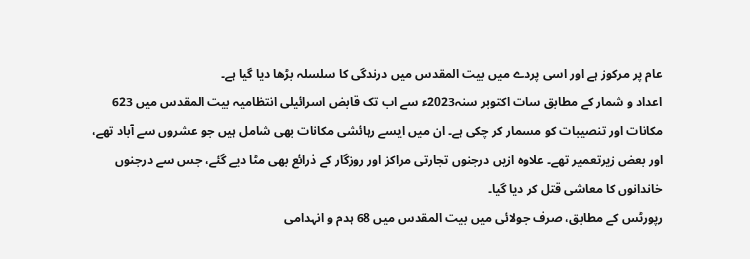عام پر مرکوز ہے اور اسی پردے میں بیت المقدس میں درندگی کا سلسلہ بڑھا دیا گیا ہے۔
اعداد و شمار کے مطابق سات اکتوبر سنہ2023ء سے اب تک قابض اسرائیلی انتظامیہ بیت المقدس میں 623 مکانات اور تنصیبات کو مسمار کر چکی ہے۔ ان میں ایسے رہائشی مکانات بھی شامل ہیں جو عشروں سے آباد تھے، اور بعض زیرتعمیر تھے۔ علاوہ ازیں درجنوں تجارتی مراکز اور روزگار کے ذرائع بھی مٹا دیے گئے، جس سے درجنوں خاندانوں کا معاشی قتل کر دیا گیا۔
رپورٹس کے مطابق، صرف جولائی میں بیت المقدس میں 68 ہدم و انہدامی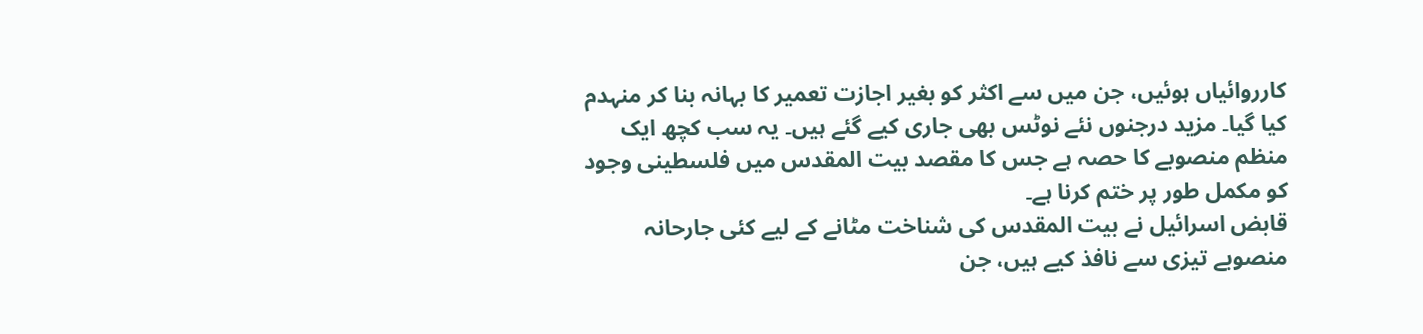کارروائیاں ہوئیں، جن میں سے اکثر کو بغیر اجازت تعمیر کا بہانہ بنا کر منہدم کیا گیا۔ مزید درجنوں نئے نوٹس بھی جاری کیے گئے ہیں۔ یہ سب کچھ ایک منظم منصوبے کا حصہ ہے جس کا مقصد بیت المقدس میں فلسطینی وجود کو مکمل طور پر ختم کرنا ہے۔
قابض اسرائیل نے بیت المقدس کی شناخت مٹانے کے لیے کئی جارحانہ منصوبے تیزی سے نافذ کیے ہیں، جن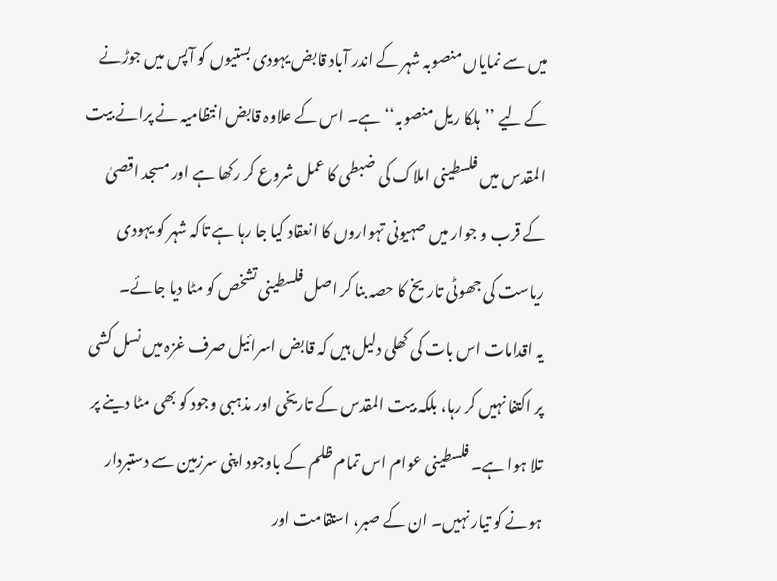میں سے نمایاں منصوبہ شہر کے اندر آباد قابض یہودی بستیوں کو آپس میں جوڑنے کے لیے ’’ہلکا ریل منصوبہ‘‘ ہے۔ اس کے علاوہ قابض انتظامیہ نے پرانے بیت المقدس میں فلسطینی املاک کی ضبطی کا عمل شروع کر رکھا ہے اور مسجد اقصیٰ کے قرب و جوار میں صہیونی تہواروں کا انعقاد کیا جا رہا ہے تاکہ شہر کو یہودی ریاست کی جھوٹی تاریخ کا حصہ بنا کر اصل فلسطینی تشخص کو مٹا دیا جائے۔
یہ اقدامات اس بات کی کھلی دلیل ہیں کہ قابض اسرائیل صرف غزہ میں نسل کشی پر اکتفا نہیں کر رہا، بلکہ بیت المقدس کے تاریخی اور مذہبی وجود کو بھی مٹا دینے پر تلا ہوا ہے۔ فلسطینی عوام اس تمام ظلم کے باوجود اپنی سرزمین سے دستبردار ہونے کو تیار نہیں۔ ان کے صبر، استقامت اور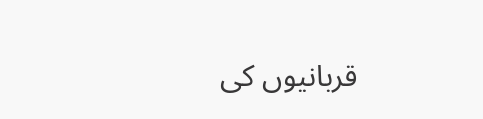قربانیوں کی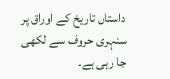داستاں تاریخ کے اوراق پر سنہری حروف سے لکھی جا رہی ہے۔